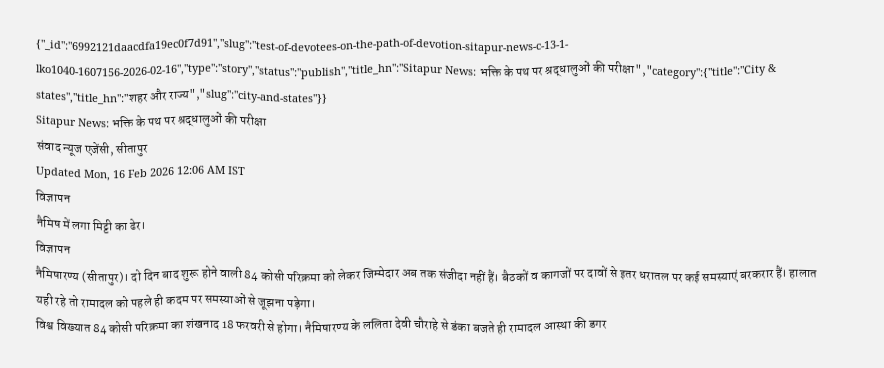{"_id":"6992121daacdfa19ec0f7d91","slug":"test-of-devotees-on-the-path-of-devotion-sitapur-news-c-13-1-lko1040-1607156-2026-02-16","type":"story","status":"publish","title_hn":"Sitapur News: भक्ति के पथ पर श्रद्धालुओं की परीक्षा","category":{"title":"City & states","title_hn":"शहर और राज्य","slug":"city-and-states"}}
Sitapur News: भक्ति के पथ पर श्रद्धालुओं की परीक्षा
संवाद न्यूज एजेंसी, सीतापुर
Updated Mon, 16 Feb 2026 12:06 AM IST
विज्ञापन
नैमिष में लगा मिट्टी का ढेर।
विज्ञापन
नैमिषारण्य (सीतापुर)। दो दिन बाद शुरू होने वाली 84 कोसी परिक्रमा को लेकर जिम्मेदार अब तक संजीदा नहीं हैं। बैठकों व कागजों पर दावों से इतर धरातल पर कई समस्याएं बरकरार हैं। हालात यही रहे तो रामादल को पहले ही कदम पर समस्याओं से जूझना पड़ेगा।
विश्व विख्यात 84 कोसी परिक्रमा का शंखनाद 18 फरवरी से होगा। नैमिषारण्य के ललिता देवी चौराहे से डंका बजते ही रामादल आस्था की डगर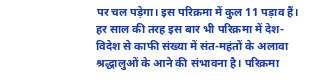पर चल पड़ेगा। इस परिक्रमा में कुल 11 पड़ाव हैं। हर साल की तरह इस बार भी परिक्रमा में देश-विदेश से काफी संख्या में संत-महंतों के अलावा श्रद्धालुओं के आने की संभावना है। परिक्रमा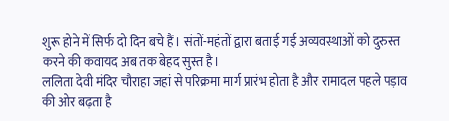शुरू होने में सिर्फ दो दिन बचे हैं। संतों-महंतों द्वारा बताई गई अव्यवस्थाओं को दुरुस्त करने की कवायद अब तक बेहद सुस्त है।
ललिता देवी मंदिर चौराहा जहां से परिक्रमा मार्ग प्रारंभ होता है और रामादल पहले पड़ाव की ओर बढ़ता है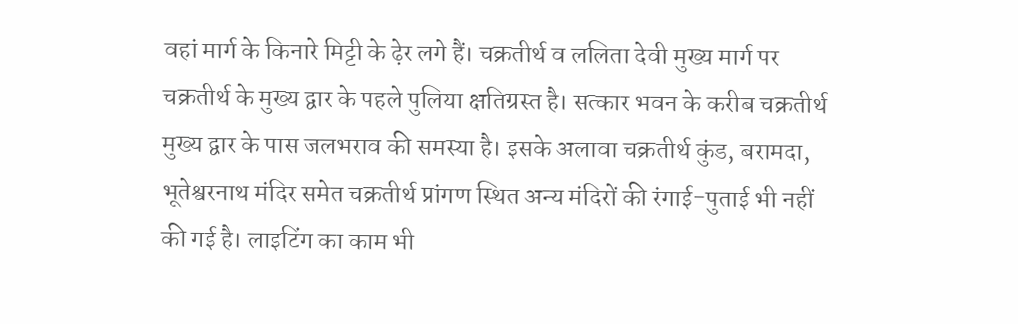वहां मार्ग के किनारे मिट्टी के ढ़ेर लगे हैं। चक्रतीर्थ व ललिता देवी मुख्य मार्ग पर चक्रतीर्थ के मुख्य द्वार के पहले पुलिया क्षतिग्रस्त है। सत्कार भवन के करीब चक्रतीर्थ मुख्य द्वार के पास जलभराव की समस्या है। इसके अलावा चक्रतीर्थ कुंड, बरामदा, भूतेश्वरनाथ मंदिर समेत चक्रतीर्थ प्रांगण स्थित अन्य मंदिरों की रंगाई-पुताई भी नहीं की गई है। लाइटिंग का काम भी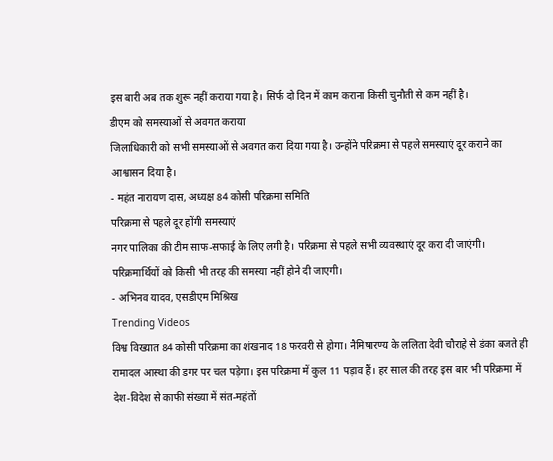इस बारी अब तक शुरू नहीं कराया गया है। सिर्फ दो दिन में काम कराना किसी चुनौती से कम नहीं है।
डीएम को समस्याओं से अवगत कराया
जिलाधिकारी को सभी समस्याओं से अवगत करा दिया गया है। उन्होंने परिक्रमा से पहले समस्याएं दूर कराने का आश्वासन दिया है।
- महंत नारायण दास, अध्यक्ष 84 कोसी परिक्रमा समिति
परिक्रमा से पहले दूर होंगी समस्याएं
नगर पालिका की टीम साफ-सफाई के लिए लगी है। परिक्रमा से पहले सभी व्यवस्थाएं दूर करा दी जाएंगी। परिक्रमार्थियों को किसी भी तरह की समस्या नहीं होने दी जाएगी।
- अभिनव यादव, एसडीएम मिश्रिख
Trending Videos
विश्व विख्यात 84 कोसी परिक्रमा का शंखनाद 18 फरवरी से होगा। नैमिषारण्य के ललिता देवी चौराहे से डंका बजते ही रामादल आस्था की डगर पर चल पड़ेगा। इस परिक्रमा में कुल 11 पड़ाव हैं। हर साल की तरह इस बार भी परिक्रमा में देश-विदेश से काफी संख्या में संत-महंतों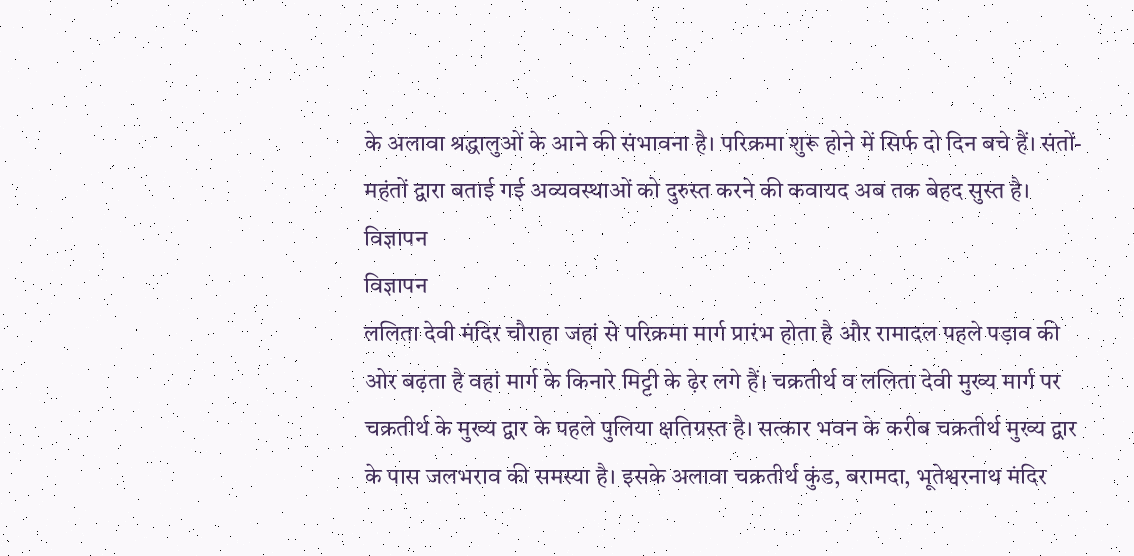के अलावा श्रद्धालुओं के आने की संभावना है। परिक्रमा शुरू होने में सिर्फ दो दिन बचे हैं। संतों-महंतों द्वारा बताई गई अव्यवस्थाओं को दुरुस्त करने की कवायद अब तक बेहद सुस्त है।
विज्ञापन
विज्ञापन
ललिता देवी मंदिर चौराहा जहां से परिक्रमा मार्ग प्रारंभ होता है और रामादल पहले पड़ाव की ओर बढ़ता है वहां मार्ग के किनारे मिट्टी के ढ़ेर लगे हैं। चक्रतीर्थ व ललिता देवी मुख्य मार्ग पर चक्रतीर्थ के मुख्य द्वार के पहले पुलिया क्षतिग्रस्त है। सत्कार भवन के करीब चक्रतीर्थ मुख्य द्वार के पास जलभराव की समस्या है। इसके अलावा चक्रतीर्थ कुंड, बरामदा, भूतेश्वरनाथ मंदिर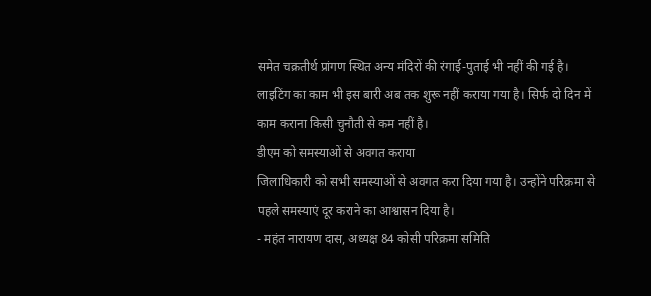समेत चक्रतीर्थ प्रांगण स्थित अन्य मंदिरों की रंगाई-पुताई भी नहीं की गई है। लाइटिंग का काम भी इस बारी अब तक शुरू नहीं कराया गया है। सिर्फ दो दिन में काम कराना किसी चुनौती से कम नहीं है।
डीएम को समस्याओं से अवगत कराया
जिलाधिकारी को सभी समस्याओं से अवगत करा दिया गया है। उन्होंने परिक्रमा से पहले समस्याएं दूर कराने का आश्वासन दिया है।
- महंत नारायण दास, अध्यक्ष 84 कोसी परिक्रमा समिति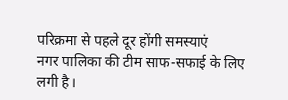परिक्रमा से पहले दूर होंगी समस्याएं
नगर पालिका की टीम साफ-सफाई के लिए लगी है।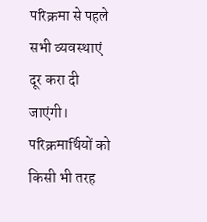परिक्रमा से पहले सभी व्यवस्थाएं दूर करा दी जाएंगी। परिक्रमार्थियों को किसी भी तरह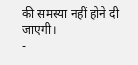की समस्या नहीं होने दी जाएगी।
-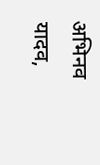अभिनव यादव,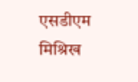एसडीएम मिश्रिख